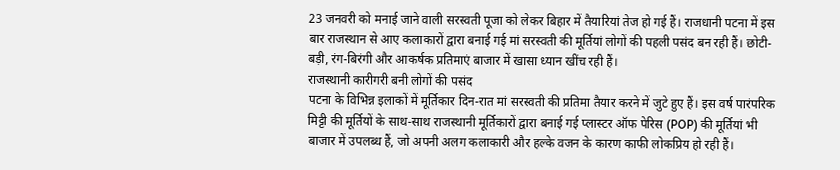23 जनवरी को मनाई जाने वाली सरस्वती पूजा को लेकर बिहार में तैयारियां तेज हो गई हैं। राजधानी पटना में इस बार राजस्थान से आए कलाकारों द्वारा बनाई गई मां सरस्वती की मूर्तियां लोगों की पहली पसंद बन रही हैं। छोटी-बड़ी, रंग-बिरंगी और आकर्षक प्रतिमाएं बाजार में खासा ध्यान खींच रही हैं।
राजस्थानी कारीगरी बनी लोगों की पसंद
पटना के विभिन्न इलाकों में मूर्तिकार दिन-रात मां सरस्वती की प्रतिमा तैयार करने में जुटे हुए हैं। इस वर्ष पारंपरिक मिट्टी की मूर्तियों के साथ-साथ राजस्थानी मूर्तिकारों द्वारा बनाई गई प्लास्टर ऑफ पेरिस (POP) की मूर्तियां भी बाजार में उपलब्ध हैं, जो अपनी अलग कलाकारी और हल्के वजन के कारण काफी लोकप्रिय हो रही हैं।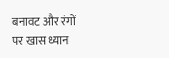बनावट और रंगों पर खास ध्यान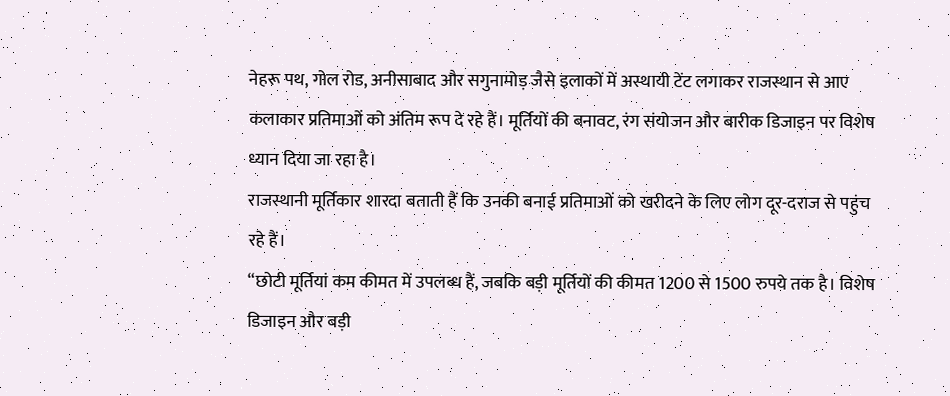नेहरू पथ, गोल रोड, अनीसाबाद और सगुनामोड़ जैसे इलाकों में अस्थायी टेंट लगाकर राजस्थान से आए कलाकार प्रतिमाओं को अंतिम रूप दे रहे हैं। मूर्तियों की बनावट, रंग संयोजन और बारीक डिजाइन पर विशेष ध्यान दिया जा रहा है।
राजस्थानी मूर्तिकार शारदा बताती हैं कि उनकी बनाई प्रतिमाओं को खरीदने के लिए लोग दूर-दराज से पहुंच रहे हैं।
“छोटी मूर्तियां कम कीमत में उपलब्ध हैं, जबकि बड़ी मूर्तियों की कीमत 1200 से 1500 रुपये तक है। विशेष डिजाइन और बड़ी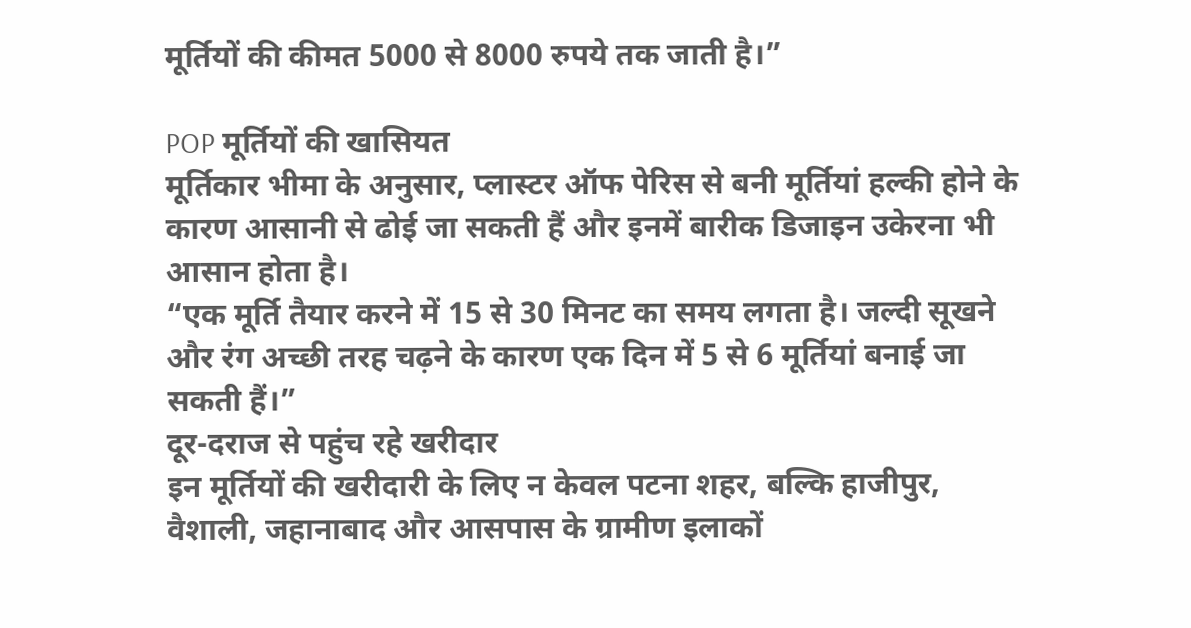मूर्तियों की कीमत 5000 से 8000 रुपये तक जाती है।”

POP मूर्तियों की खासियत
मूर्तिकार भीमा के अनुसार, प्लास्टर ऑफ पेरिस से बनी मूर्तियां हल्की होने के कारण आसानी से ढोई जा सकती हैं और इनमें बारीक डिजाइन उकेरना भी आसान होता है।
“एक मूर्ति तैयार करने में 15 से 30 मिनट का समय लगता है। जल्दी सूखने और रंग अच्छी तरह चढ़ने के कारण एक दिन में 5 से 6 मूर्तियां बनाई जा सकती हैं।”
दूर-दराज से पहुंच रहे खरीदार
इन मूर्तियों की खरीदारी के लिए न केवल पटना शहर, बल्कि हाजीपुर, वैशाली, जहानाबाद और आसपास के ग्रामीण इलाकों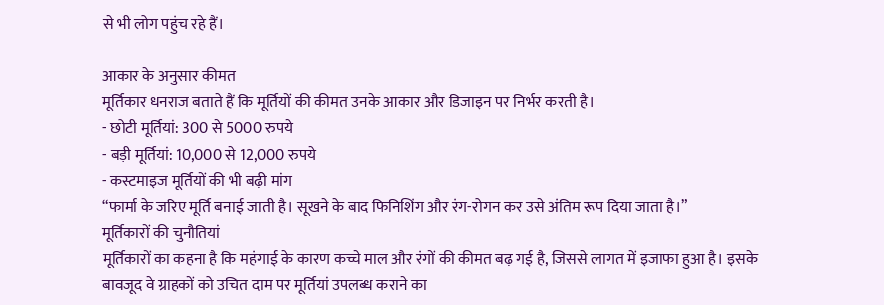से भी लोग पहुंच रहे हैं।

आकार के अनुसार कीमत
मूर्तिकार धनराज बताते हैं कि मूर्तियों की कीमत उनके आकार और डिजाइन पर निर्भर करती है।
- छोटी मूर्तियां: 300 से 5000 रुपये
- बड़ी मूर्तियां: 10,000 से 12,000 रुपये
- कस्टमाइज मूर्तियों की भी बढ़ी मांग
“फार्मा के जरिए मूर्ति बनाई जाती है। सूखने के बाद फिनिशिंग और रंग-रोगन कर उसे अंतिम रूप दिया जाता है।”
मूर्तिकारों की चुनौतियां
मूर्तिकारों का कहना है कि महंगाई के कारण कच्चे माल और रंगों की कीमत बढ़ गई है, जिससे लागत में इजाफा हुआ है। इसके बावजूद वे ग्राहकों को उचित दाम पर मूर्तियां उपलब्ध कराने का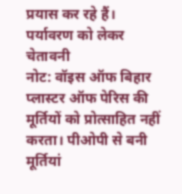प्रयास कर रहे हैं।
पर्यावरण को लेकर चेतावनी
नोट: वॉइस ऑफ बिहार प्लास्टर ऑफ पेरिस की मूर्तियों को प्रोत्साहित नहीं करता। पीओपी से बनी मूर्तियां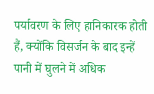पर्यावरण के लिए हानिकारक होती हैं, क्योंकि विसर्जन के बाद इन्हें पानी में घुलने में अधिक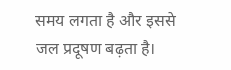समय लगता है और इससे जल प्रदूषण बढ़ता है।